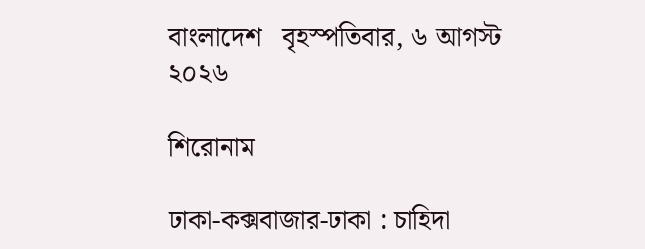বাংলাদেশ   বৃহস্পতিবার, ৬ আগস্ট ২০২৬

শিরোনাম

ঢাকা-কক্সবাজার-ঢাকা : চাহিদা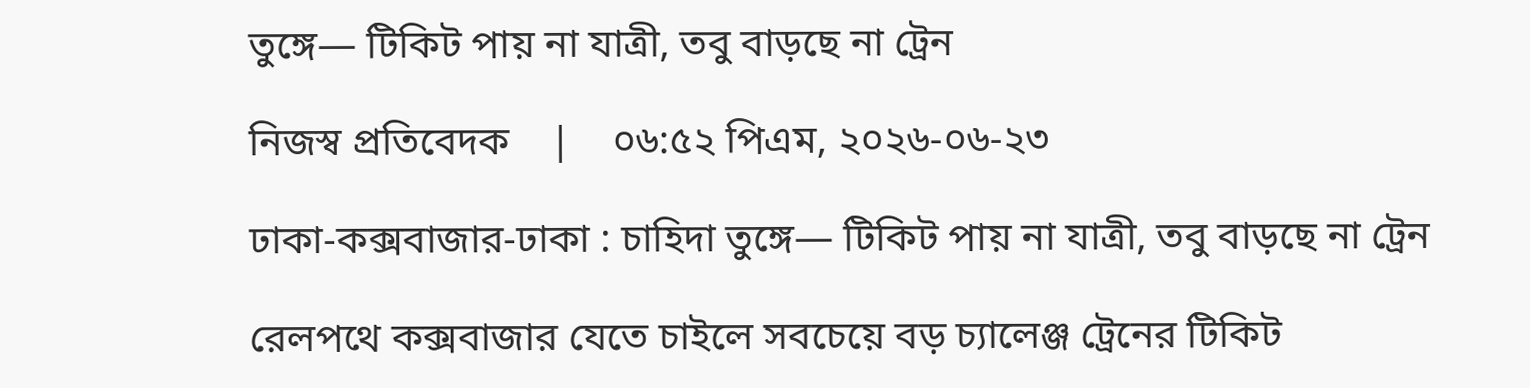তুঙ্গে— টিকিট পায় না যাত্রী, তবু বাড়ছে না ট্রেন

নিজস্ব প্রতিবেদক    |    ০৬:৫২ পিএম, ২০২৬-০৬-২৩

ঢাকা-কক্সবাজার-ঢাকা : চাহিদা তুঙ্গে— টিকিট পায় না যাত্রী, তবু বাড়ছে না ট্রেন

রেলপথে কক্সবাজার যেতে চাইলে সবচেয়ে বড় চ্যালেঞ্জ ট্রেনের টিকিট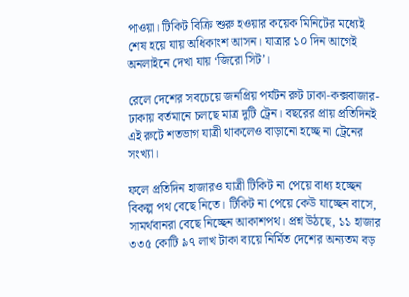পাওয়া। টিকিট বিক্রি শুরু হওয়ার কয়েক মিনিটের মধ্যেই শেষ হয়ে যায় অধিকাংশ আসন। যাত্রার ১০ দিন আগেই অনলাইনে দেখা যায় ‘জিরো সিট’।

রেলে দেশের সবচেয়ে জনপ্রিয় পর্যটন রুট ঢাকা-কক্সবাজার-ঢাকায় বর্তমানে চলছে মাত্র দুটি ট্রেন। বছরের প্রায় প্রতিদিনই এই রুটে শতভাগ যাত্রী থাকলেও বাড়ানো হচ্ছে না ট্রেনের সংখ্যা।

ফলে প্রতিদিন হাজারও যাত্রী টিকিট না পেয়ে বাধ্য হচ্ছেন বিকল্প পথ বেছে নিতে। টিকিট না পেয়ে কেউ যাচ্ছেন বাসে, সামর্থবানরা বেছে নিচ্ছেন আকাশপথ। প্রশ্ন উঠছে, ১১ হাজার ৩৩৫ কোটি ৯৭ লাখ টাকা ব্যয়ে নির্মিত দেশের অন্যতম বড়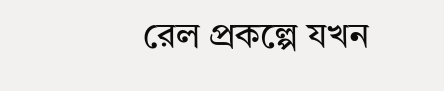রেল প্রকল্পে যখন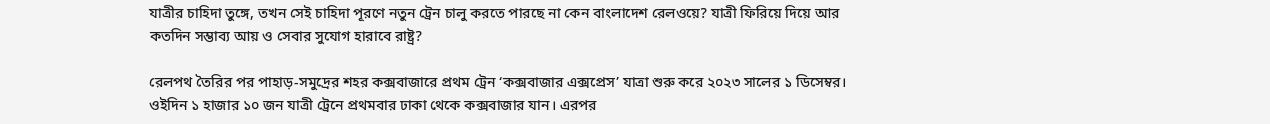যাত্রীর চাহিদা তুঙ্গে, তখন সেই চাহিদা পূরণে নতুন ট্রেন চালু করতে পারছে না কেন বাংলাদেশ রেলওয়ে? যাত্রী ফিরিয়ে দিয়ে আর কতদিন সম্ভাব্য আয় ও সেবার সুযোগ হারাবে রাষ্ট্র?

রেলপথ তৈরির পর পাহাড়-সমুদ্রের শহর কক্সবাজারে প্রথম ট্রেন ‘কক্সবাজার এক্সপ্রেস’ যাত্রা শুরু করে ২০২৩ সালের ১ ডিসেম্বর। ওইদিন ১ হাজার ১০ জন যাত্রী ট্রেনে প্রথমবার ঢাকা থেকে কক্সবাজার যান। এরপর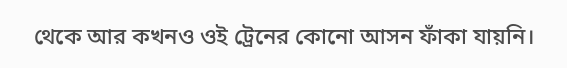থেকে আর কখনও ওই ট্রেনের কোনো আসন ফাঁকা যায়নি।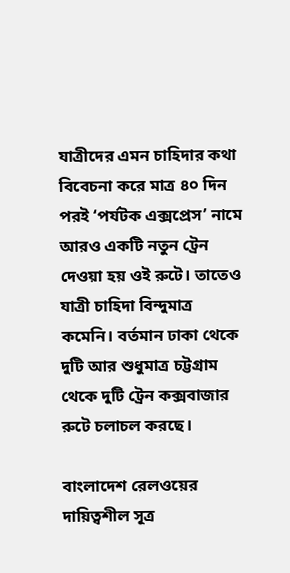যাত্রীদের এমন চাহিদার কথা বিবেচনা করে মাত্র ৪০ দিন পরই ‘পর্যটক এক্সপ্রেস’ নামে আরও একটি নতুন ট্রেন দেওয়া হয় ওই রুটে। তাতেও যাত্রী চাহিদা বিন্দুমাত্র কমেনি। বর্তমান ঢাকা থেকে দুটি আর শুধুমাত্র চট্টগ্রাম থেকে দুটি ট্রেন কক্সবাজার রুটে চলাচল করছে।

বাংলাদেশ রেলওয়ের দায়িত্বশীল সূত্র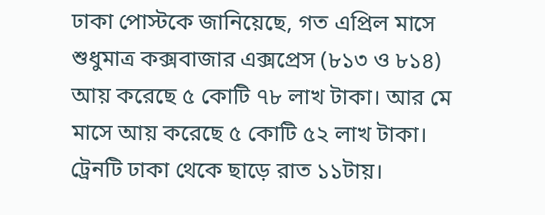ঢাকা পোস্টকে জানিয়েছে, গত এপ্রিল মাসে শুধুমাত্র কক্সবাজার এক্সপ্রেস (৮১৩ ও ৮১৪) আয় করেছে ৫ কোটি ৭৮ লাখ টাকা। আর মে মাসে আয় করেছে ৫ কোটি ৫২ লাখ টাকা। ট্রেনটি ঢাকা থেকে ছাড়ে রাত ১১টায়।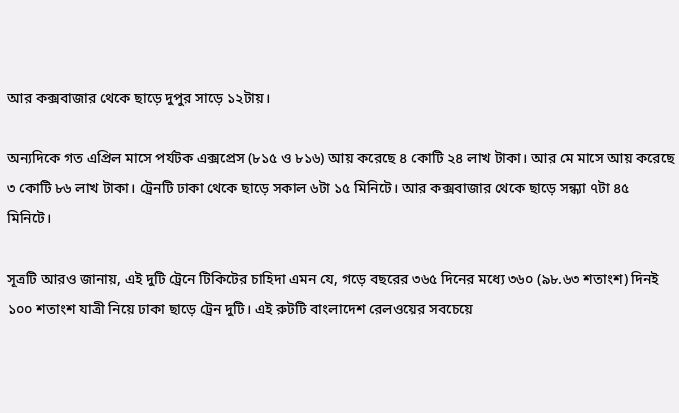আর কক্সবাজার থেকে ছাড়ে দুপুর সাড়ে ১২টায়।

অন্যদিকে গত এপ্রিল মাসে পর্যটক এক্সপ্রেস (৮১৫ ও ৮১৬) আয় করেছে ৪ কোটি ২৪ লাখ টাকা। আর মে মাসে আয় করেছে ৩ কোটি ৮৬ লাখ টাকা। ট্রেনটি ঢাকা থেকে ছাড়ে সকাল ৬টা ১৫ মিনিটে। আর কক্সবাজার থেকে ছাড়ে সন্ধ্যা ৭টা ৪৫ মিনিটে।

সূত্রটি আরও জানায়, এই দুটি ট্রেনে টিকিটের চাহিদা এমন যে, গড়ে বছরের ৩৬৫ দিনের মধ্যে ৩৬০ (৯৮.৬৩ শতাংশ) দিনই ১০০ শতাংশ যাত্রী নিয়ে ঢাকা ছাড়ে ট্রেন দুটি। এই রুটটি বাংলাদেশ রেলওয়ের সবচেয়ে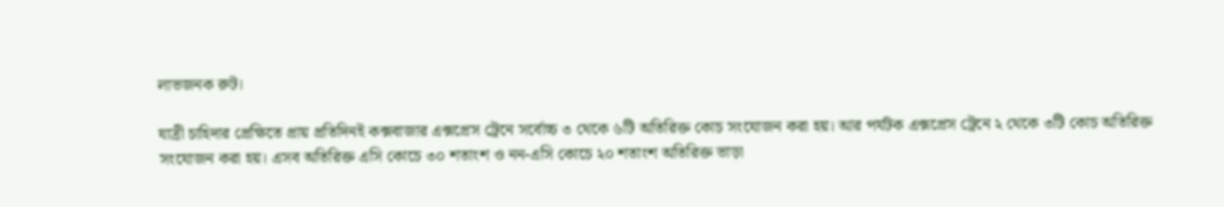লাভজনক রুট।

যাত্রী চাহিদার প্রেক্ষিতে প্রায় প্রতিদিনই কক্সবাজার এক্সপ্রেস ট্রেনে সর্বোচ্চ ৩ থেকে ৬টি অতিরিক্ত কোচ সংযোজন করা হয়। আর পর্যটক এক্সপ্রেস ট্রেনে ২ থেকে ৩টি কোচ অতিরিক্ত সংযোজন করা হয়। এসব অতিরিক্ত এসি কোচে ৩০ শতাংশ ও নন-এসি কোচে ২০ শতাংশ অতিরিক্ত ভাড়া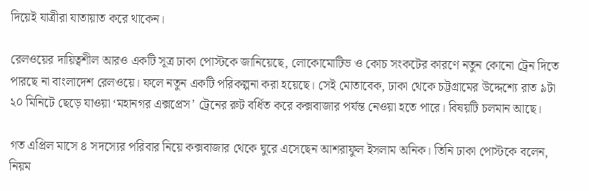দিয়েই যাত্রীরা যাতায়াত করে থাকেন।

রেলওয়ের দায়িত্বশীল আরও একটি সূত্র ঢাকা পোস্টকে জানিয়েছে, লোকোমোটিভ ও কোচ সংকটের কারণে নতুন কোনো ট্রেন দিতে পারছে না বাংলাদেশ রেলওয়ে। ফলে নতুন একটি পরিকল্পনা করা হয়েছে। সেই মোতাবেক, ঢাকা থেকে চট্টগ্রামের উদ্দেশ্যে রাত ৯টা ২০ মিনিটে ছেড়ে যাওয়া ‘মহানগর এক্সপ্রেস’ ট্রেনের রুট বর্ধিত করে কক্সবাজার পর্যন্ত নেওয়া হতে পারে। বিষয়টি চলমান আছে।

গত এপ্রিল মাসে ৪ সদস্যের পরিবার নিয়ে কক্সবাজার থেকে ঘুরে এসেছেন আশরাফুল ইসলাম অনিক। তিনি ঢাকা পোস্টকে বলেন, নিয়ম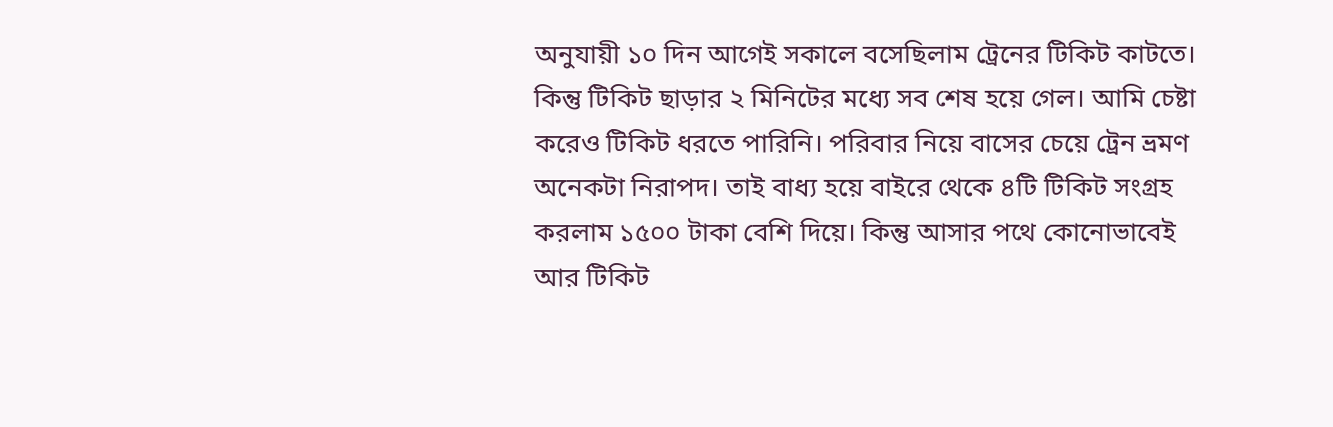অনুযায়ী ১০ দিন আগেই সকালে বসেছিলাম ট্রেনের টিকিট কাটতে। কিন্তু টিকিট ছাড়ার ২ মিনিটের মধ্যে সব শেষ হয়ে গেল। আমি চেষ্টা করেও টিকিট ধরতে পারিনি। পরিবার নিয়ে বাসের চেয়ে ট্রেন ভ্রমণ অনেকটা নিরাপদ। তাই বাধ্য হয়ে বাইরে থেকে ৪টি টিকিট সংগ্রহ করলাম ১৫০০ টাকা বেশি দিয়ে। কিন্তু আসার পথে কোনোভাবেই আর টিকিট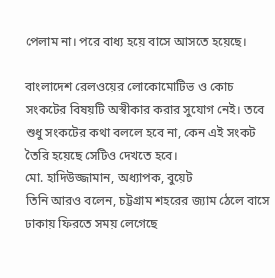পেলাম না। পরে বাধ্য হয়ে বাসে আসতে হয়েছে।

বাংলাদেশ রেলওয়ের লোকোমোটিভ ও কোচ সংকটের বিষয়টি অস্বীকার করার সুযোগ নেই। তবে শুধু সংকটের কথা বললে হবে না, কেন এই সংকট তৈরি হয়েছে সেটিও দেখতে হবে।
মো. হাদিউজ্জামান, অধ্যাপক, বুয়েট
তিনি আরও বলেন, চট্টগ্রাম শহরের জ্যাম ঠেলে বাসে ঢাকায় ফিরতে সময় লেগেছে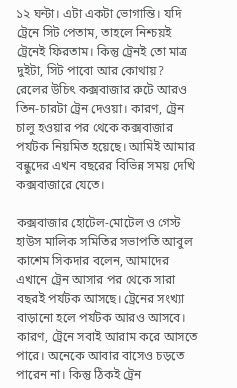১২ ঘন্টা। এটা একটা ভোগান্তি। যদি ট্রেনে সিট পেতাম, তাহলে নিশ্চয়ই ট্রেনেই ফিরতাম। কিন্তু ট্রেনই তো মাত্র দুইটা, সিট পাবো আর কোথায়? রেলের উচিৎ কক্সবাজার রুটে আরও তিন-চারটা ট্রেন দেওয়া। কারণ, ট্রেন চালু হওয়ার পর থেকে কক্সবাজার পর্যটক নিয়মিত হয়েছে। আমিই আমার বন্ধুদের এখন বছরের বিভিন্ন সময় দেখি কক্সবাজারে যেতে।

কক্সবাজার হোটেল-মোটেল ও গেস্ট হাউস মালিক সমিতির সভাপতি আবুল কাশেম সিকদার বলেন, আমাদের এখানে ট্রেন আসার পর থেকে সারা বছরই পর্যটক আসছে। ট্রেনের সংখ্যা বাড়ানো হলে পর্যটক আরও আসবে। কারণ, ট্রেনে সবাই আরাম করে আসতে পারে। অনেকে আবার বাসেও চড়তে পারেন না। কিন্তু ঠিকই ট্রেন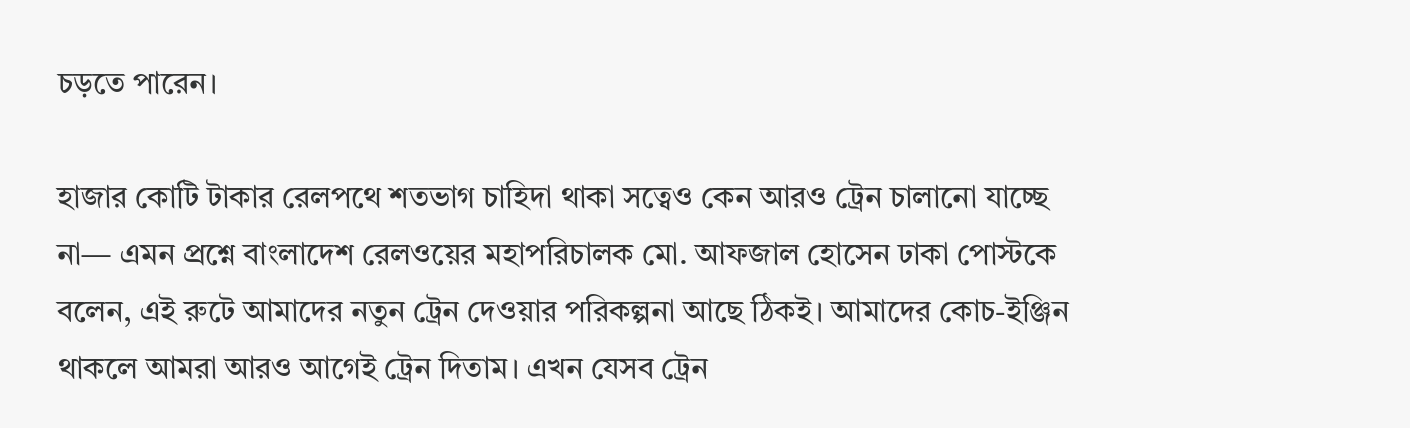চড়তে পারেন।

হাজার কোটি টাকার রেলপথে শতভাগ চাহিদা থাকা সত্বেও কেন আরও ট্রেন চালানো যাচ্ছে না— এমন প্রশ্নে বাংলাদেশ রেলওয়ের মহাপরিচালক মো. আফজাল হোসেন ঢাকা পোস্টকে বলেন, এই রুটে আমাদের নতুন ট্রেন দেওয়ার পরিকল্পনা আছে ঠিকই। আমাদের কোচ-ইঞ্জিন থাকলে আমরা আরও আগেই ট্রেন দিতাম। এখন যেসব ট্রেন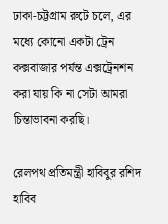ঢাকা-চট্টগ্রাম রুটে চলে, এর মধ্যে কোনো একটা ট্রেন কক্সবাজার পর্যন্ত এক্সট্রেনশন করা যায় কি না সেটা আমরা চিন্তাভাবনা করছি।

রেলপথ প্রতিমন্ত্রী হাবিবুর রশিদ হাবিব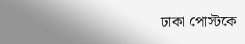ঢাকা পোস্টকে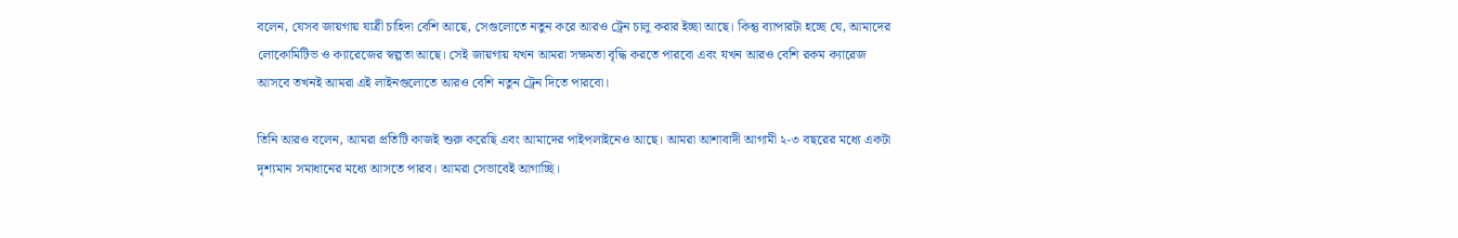বলেন, যেসব জায়গায় যাত্রী চাহিদা বেশি আছে, সেগুলোতে নতুন করে আরও ট্রেন চালু করার ইচ্ছা আছে। কিন্তু ব্যাপারটা হচ্ছে যে, আমাদের লোকোমিটিভ ও ক্যারেজের স্বল্পতা আছে। সেই জায়গায় যখন আমরা সক্ষমতা বৃদ্ধি করতে পারবো এবং যখন আরও বেশি রকম ক্যারেজ আসবে তখনই আমরা এই লাইনগুলোতে আরও বেশি নতুন ট্রেন দিতে পারবো।

তিনি আরও বলেন, আমরা প্রতিটি কাজই শুরু করেছি এবং আমাদের পাইপলাইনেও আছে। আমরা আশাবাদী আগামী ২-৩ বছরের মধ্যে একটা দৃশ্যমান সমাধানের মধ্যে আসতে পারব। আমরা সেভাবেই আগাচ্ছি।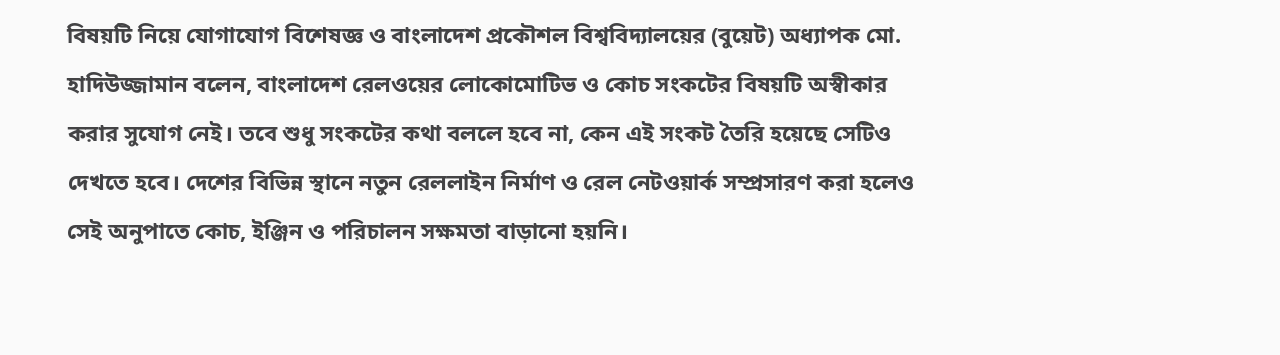বিষয়টি নিয়ে যোগাযোগ বিশেষজ্ঞ ও বাংলাদেশ প্রকৌশল বিশ্ববিদ্যালয়ের (বুয়েট) অধ্যাপক মো. হাদিউজ্জামান বলেন, বাংলাদেশ রেলওয়ের লোকোমোটিভ ও কোচ সংকটের বিষয়টি অস্বীকার করার সুযোগ নেই। তবে শুধু সংকটের কথা বললে হবে না, কেন এই সংকট তৈরি হয়েছে সেটিও দেখতে হবে। দেশের বিভিন্ন স্থানে নতুন রেললাইন নির্মাণ ও রেল নেটওয়ার্ক সম্প্রসারণ করা হলেও সেই অনুপাতে কোচ, ইঞ্জিন ও পরিচালন সক্ষমতা বাড়ানো হয়নি।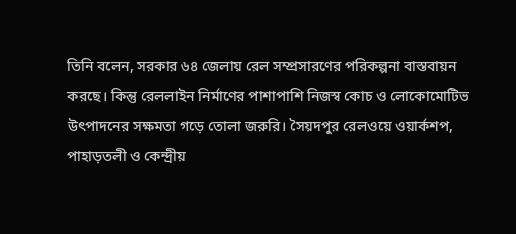তিনি বলেন, সরকার ৬৪ জেলায় রেল সম্প্রসারণের পরিকল্পনা বাস্তবায়ন করছে। কিন্তু রেললাইন নির্মাণের পাশাপাশি নিজস্ব কোচ ও লোকোমোটিভ উৎপাদনের সক্ষমতা গড়ে তোলা জরুরি। সৈয়দপুর রেলওয়ে ওয়ার্কশপ, পাহাড়তলী ও কেন্দ্রীয়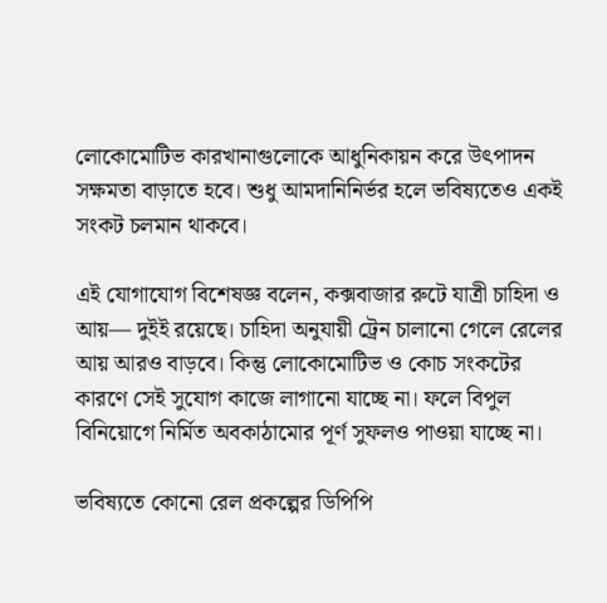লোকোমোটিভ কারখানাগুলোকে আধুনিকায়ন করে উৎপাদন সক্ষমতা বাড়াতে হবে। শুধু আমদানিনির্ভর হলে ভবিষ্যতেও একই সংকট চলমান থাকবে।

এই যোগাযোগ বিশেষজ্ঞ বলেন, কক্সবাজার রুটে যাত্রী চাহিদা ও আয়— দুইই রয়েছে। চাহিদা অনুযায়ী ট্রেন চালানো গেলে রেলের আয় আরও বাড়বে। কিন্তু লোকোমোটিভ ও কোচ সংকটের কারণে সেই সুযোগ কাজে লাগানো যাচ্ছে না। ফলে বিপুল বিনিয়োগে নির্মিত অবকাঠামোর পূর্ণ সুফলও পাওয়া যাচ্ছে না।

ভবিষ্যতে কোনো রেল প্রকল্পের ডিপিপি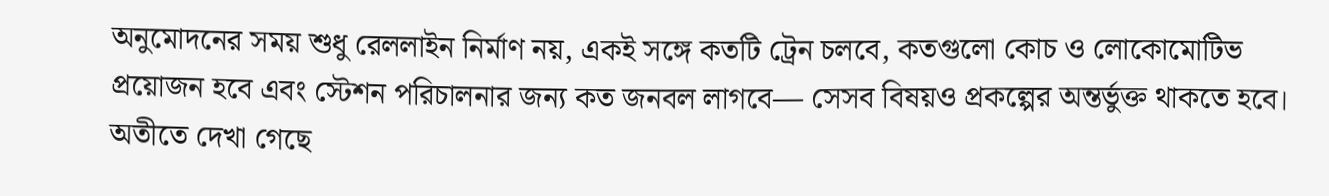অনুমোদনের সময় শুধু রেললাইন নির্মাণ নয়, একই সঙ্গে কতটি ট্রেন চলবে, কতগুলো কোচ ও লোকোমোটিভ প্রয়োজন হবে এবং স্টেশন পরিচালনার জন্য কত জনবল লাগবে— সেসব বিষয়ও প্রকল্পের অন্তর্ভুক্ত থাকতে হবে। অতীতে দেখা গেছে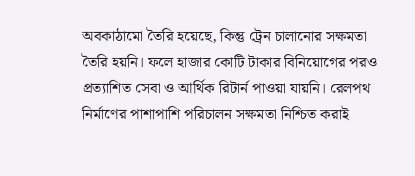অবকাঠামো তৈরি হয়েছে, কিন্তু ট্রেন চালানোর সক্ষমতা তৈরি হয়নি। ফলে হাজার কোটি টাকার বিনিয়োগের পরও প্রত্যাশিত সেবা ও আর্থিক রিটার্ন পাওয়া যায়নি। রেলপথ নির্মাণের পাশাপাশি পরিচালন সক্ষমতা নিশ্চিত করাই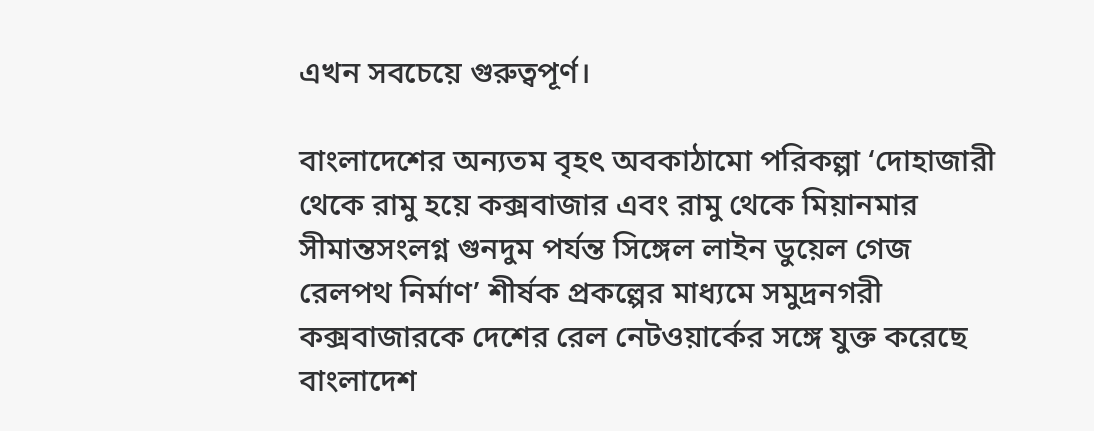এখন সবচেয়ে গুরুত্বপূর্ণ।

বাংলাদেশের অন্যতম বৃহৎ অবকাঠামো পরিকল্পা ‘দোহাজারী থেকে রামু হয়ে কক্সবাজার এবং রামু থেকে মিয়ানমার সীমান্তসংলগ্ন গুনদুম পর্যন্ত সিঙ্গেল লাইন ডুয়েল গেজ রেলপথ নির্মাণ’ শীর্ষক প্রকল্পের মাধ্যমে সমুদ্রনগরী কক্সবাজারকে দেশের রেল নেটওয়ার্কের সঙ্গে যুক্ত করেছে বাংলাদেশ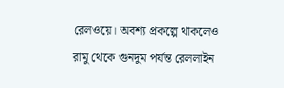রেলওয়ে। অবশ্য প্রকল্পে থাকলেও রামু থেকে গুনদুম পর্যন্ত রেললাইন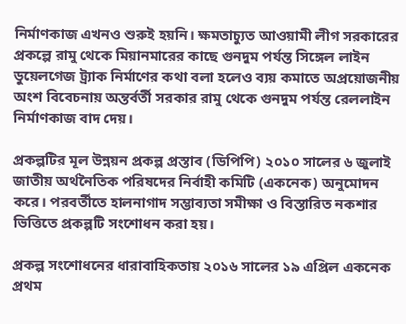নির্মাণকাজ এখনও শুরুই হয়নি। ক্ষমতাচ্যুত আওয়ামী লীগ সরকারের প্রকল্পে রামু থেকে মিয়ানমারের কাছে গুনদুম পর্যন্ত সিঙ্গেল লাইন ডুয়েলগেজ ট্র্যাক নির্মাণের কথা বলা হলেও ব্যয় কমাতে অপ্রয়োজনীয় অংশ বিবেচনায় অন্তর্বর্তী সরকার রামু থেকে গুনদুম পর্যন্ত রেললাইন নির্মাণকাজ বাদ দেয়।

প্রকল্পটির মূল উন্নয়ন প্রকল্প প্রস্তাব (ডিপিপি) ২০১০ সালের ৬ জুলাই জাতীয় অর্থনৈতিক পরিষদের নির্বাহী কমিটি (একনেক) অনুমোদন করে। পরবর্তীতে হালনাগাদ সম্ভাব্যতা সমীক্ষা ও বিস্তারিত নকশার ভিত্তিতে প্রকল্পটি সংশোধন করা হয়।

প্রকল্প সংশোধনের ধারাবাহিকতায় ২০১৬ সালের ১৯ এপ্রিল একনেক প্রথম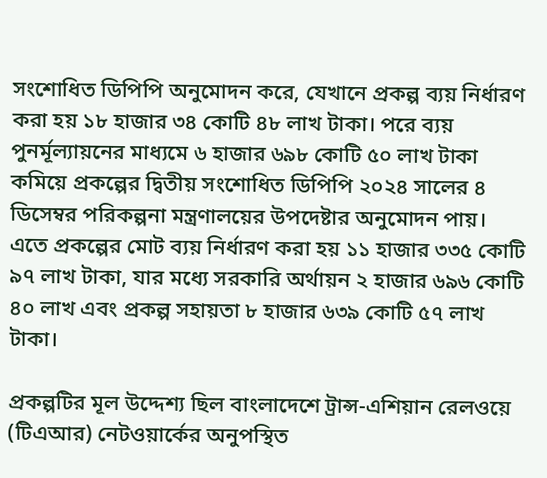সংশোধিত ডিপিপি অনুমোদন করে, যেখানে প্রকল্প ব্যয় নির্ধারণ করা হয় ১৮ হাজার ৩৪ কোটি ৪৮ লাখ টাকা। পরে ব্যয় পুনর্মূল্যায়নের মাধ্যমে ৬ হাজার ৬৯৮ কোটি ৫০ লাখ টাকা কমিয়ে প্রকল্পের দ্বিতীয় সংশোধিত ডিপিপি ২০২৪ সালের ৪ ডিসেম্বর পরিকল্পনা মন্ত্রণালয়ের উপদেষ্টার অনুমোদন পায়। এতে প্রকল্পের মোট ব্যয় নির্ধারণ করা হয় ১১ হাজার ৩৩৫ কোটি ৯৭ লাখ টাকা, যার মধ্যে সরকারি অর্থায়ন ২ হাজার ৬৯৬ কোটি ৪০ লাখ এবং প্রকল্প সহায়তা ৮ হাজার ৬৩৯ কোটি ৫৭ লাখ টাকা।

প্রকল্পটির মূল উদ্দেশ্য ছিল বাংলাদেশে ট্রান্স-এশিয়ান রেলওয়ে (টিএআর) নেটওয়ার্কের অনুপস্থিত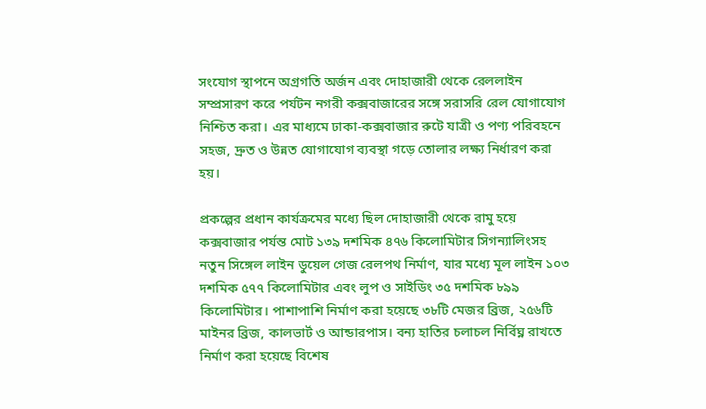সংযোগ স্থাপনে অগ্রগতি অর্জন এবং দোহাজারী থেকে রেললাইন সম্প্রসারণ করে পর্যটন নগরী কক্সবাজারের সঙ্গে সরাসরি রেল যোগাযোগ নিশ্চিত করা। এর মাধ্যমে ঢাকা-কক্সবাজার রুটে যাত্রী ও পণ্য পরিবহনে সহজ, দ্রুত ও উন্নত যোগাযোগ ব্যবস্থা গড়ে তোলার লক্ষ্য নির্ধারণ করা হয়।

প্রকল্পের প্রধান কার্যক্রমের মধ্যে ছিল দোহাজারী থেকে রামু হয়ে কক্সবাজার পর্যন্ত মোট ১৩৯ দশমিক ৪৭৬ কিলোমিটার সিগন্যালিংসহ নতুন সিঙ্গেল লাইন ডুয়েল গেজ রেলপথ নির্মাণ, যার মধ্যে মূল লাইন ১০৩ দশমিক ৫৭৭ কিলোমিটার এবং লুপ ও সাইডিং ৩৫ দশমিক ৮৯৯ কিলোমিটার। পাশাপাশি নির্মাণ করা হয়েছে ৩৮টি মেজর ব্রিজ, ২৫৬টি মাইনর ব্রিজ, কালভার্ট ও আন্ডারপাস। বন্য হাতির চলাচল নির্বিঘ্ন রাখতে নির্মাণ করা হয়েছে বিশেষ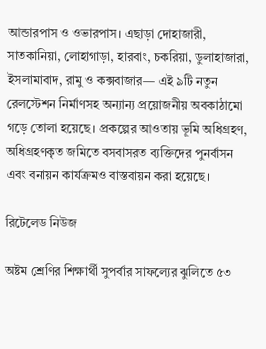আন্ডারপাস ও ওভারপাস। এছাড়া দোহাজারী, সাতকানিয়া, লোহাগাড়া, হারবাং, চকরিয়া, ডুলাহাজারা, ইসলামাবাদ, রামু ও কক্সবাজার— এই ৯টি নতুন রেলস্টেশন নির্মাণসহ অন্যান্য প্রয়োজনীয় অবকাঠামো গড়ে তোলা হয়েছে। প্রকল্পের আওতায় ভূমি অধিগ্রহণ, অধিগ্রহণকৃত জমিতে বসবাসরত ব্যক্তিদের পুনর্বাসন এবং বনায়ন কার্যক্রমও বাস্তবায়ন করা হয়েছে।

রিটেলেড নিউজ

অষ্টম শ্রেণির শিক্ষার্থী সুপর্বার সাফল্যের ঝুলিতে ৫৩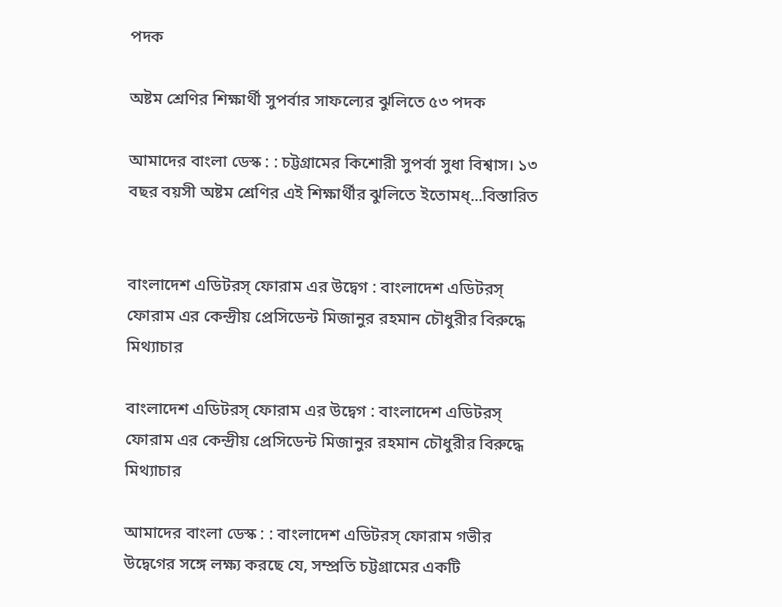পদক

অষ্টম শ্রেণির শিক্ষার্থী সুপর্বার সাফল্যের ঝুলিতে ৫৩ পদক

আমাদের বাংলা ডেস্ক : : চট্টগ্রামের কিশোরী সুপর্বা সুধা বিশ্বাস। ১৩ বছর বয়সী অষ্টম শ্রেণির এই শিক্ষার্থীর ঝুলিতে ইতোমধ্...বিস্তারিত


বাংলাদেশ এডিটরস্ ফোরাম এর উদ্বেগ : বাংলাদেশ এডিটরস্ ফোরাম এর কেন্দ্রীয় প্রেসিডেন্ট মিজানুর রহমান চৌধুরীর বিরুদ্ধে মিথ্যাচার

বাংলাদেশ এডিটরস্ ফোরাম এর উদ্বেগ : বাংলাদেশ এডিটরস্ ফোরাম এর কেন্দ্রীয় প্রেসিডেন্ট মিজানুর রহমান চৌধুরীর বিরুদ্ধে মিথ্যাচার

আমাদের বাংলা ডেস্ক : : বাংলাদেশ এডিটরস্ ফোরাম গভীর উদ্বেগের সঙ্গে লক্ষ্য করছে যে, সম্প্রতি চট্টগ্রামের একটি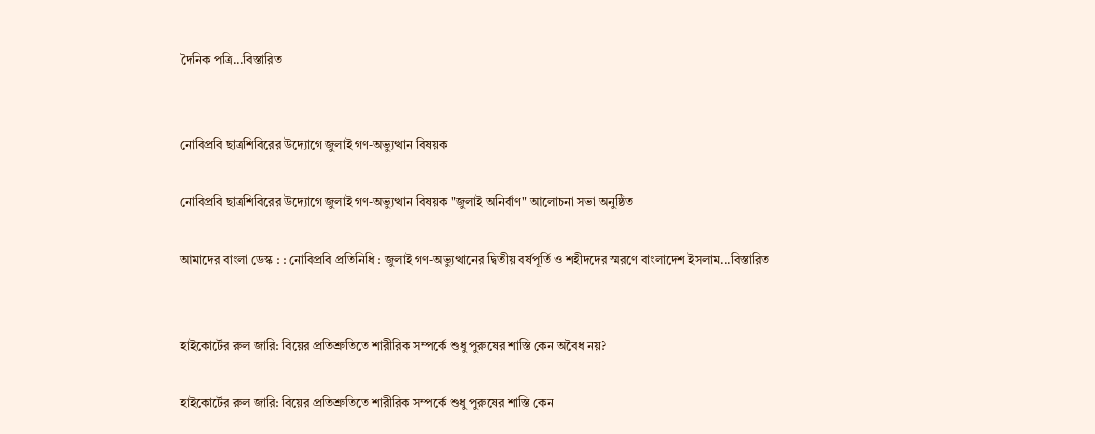দৈনিক পত্রি...বিস্তারিত


নোবিপ্রবি ছাত্রশিবিরের উদ্যোগে জুলাই গণ-অভ্যুত্থান বিষয়ক

নোবিপ্রবি ছাত্রশিবিরের উদ্যোগে জুলাই গণ-অভ্যুত্থান বিষয়ক "জুলাই অনির্বাণ" আলোচনা সভা অনুষ্ঠিত

আমাদের বাংলা ডেস্ক : : নোবিপ্রবি প্রতিনিধি : জুলাই গণ-অভ্যুত্থানের দ্বিতীয় বর্ষপূর্তি ও শহীদদের স্মরণে বাংলাদেশ ইসলাম...বিস্তারিত


হাইকোর্টের রুল জারি: বিয়ের প্রতিশ্রুতিতে শারীরিক সম্পর্কে শুধু পুরুষের শাস্তি কেন অবৈধ নয়?

হাইকোর্টের রুল জারি: বিয়ের প্রতিশ্রুতিতে শারীরিক সম্পর্কে শুধু পুরুষের শাস্তি কেন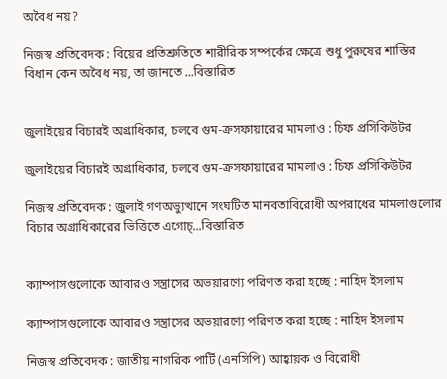অবৈধ নয়?

নিজস্ব প্রতিবেদক : বিয়ের প্রতিশ্রুতিতে শারীরিক সম্পর্কের ক্ষেত্রে শুধু পুরুষের শাস্তির বিধান কেন অবৈধ নয়, তা জানতে ...বিস্তারিত


জুলাইয়ের বিচারই অগ্রাধিকার, চলবে গুম-ক্রসফায়ারের মামলাও : চিফ প্রসিকিউটর

জুলাইয়ের বিচারই অগ্রাধিকার, চলবে গুম-ক্রসফায়ারের মামলাও : চিফ প্রসিকিউটর

নিজস্ব প্রতিবেদক : জুলাই গণঅভ্যুত্থানে সংঘটিত মানবতাবিরোধী অপরাধের মামলাগুলোর বিচার অগ্রাধিকারের ভিত্তিতে এগোচ্...বিস্তারিত


ক্যাম্পাসগুলোকে আবারও সন্ত্রাসের অভয়ারণ্যে পরিণত করা হচ্ছে : নাহিদ ইসলাম

ক্যাম্পাসগুলোকে আবারও সন্ত্রাসের অভয়ারণ্যে পরিণত করা হচ্ছে : নাহিদ ইসলাম

নিজস্ব প্রতিবেদক : জাতীয় নাগরিক পার্টি (এনসিপি) আহ্বায়ক ও বিরোধী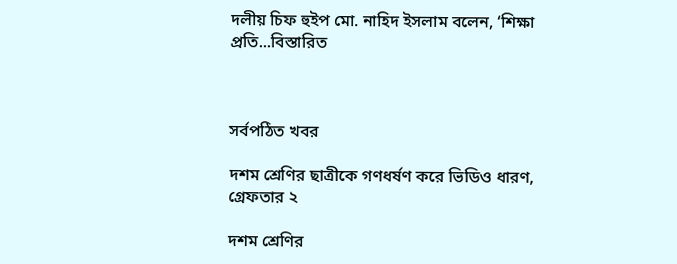দলীয় চিফ হুইপ মো. নাহিদ ইসলাম বলেন, ‘শিক্ষা প্রতি...বিস্তারিত



সর্বপঠিত খবর

দশম শ্রেণির ছাত্রীকে গণধর্ষণ করে ভিডিও ধারণ, গ্রেফতার ২

দশম শ্রেণির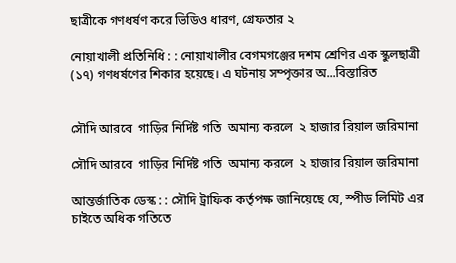ছাত্রীকে গণধর্ষণ করে ভিডিও ধারণ, গ্রেফতার ২

নোয়াখালী প্রতিনিধি : : নোয়াখালীর বেগমগঞ্জের দশম শ্রেণির এক স্কুলছাত্রী (১৭) গণধর্ষণের শিকার হয়েছে। এ ঘটনায় সম্পৃক্তার অ...বিস্তারিত


সৌদি আরবে  গাড়ির নির্দিষ্ট গতি  অমান্য করলে  ২ হাজার রিয়াল জরিমানা

সৌদি আরবে  গাড়ির নির্দিষ্ট গতি  অমান্য করলে  ২ হাজার রিয়াল জরিমানা

আন্তর্জাতিক ডেস্ক : : সৌদি ট্রাফিক কর্তৃপক্ষ জানিয়েছে যে, স্পীড লিমিট এর চাইতে অধিক গতিতে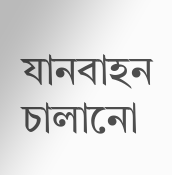যানবাহন চালানো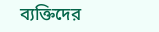ব্যক্তিদের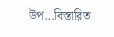উপ...বিস্তারিত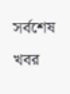সর্বশেষ খবর